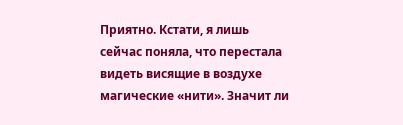Приятно. Кстати, я лишь сейчас поняла, что перестала видеть висящие в воздухе магические «нити». Значит ли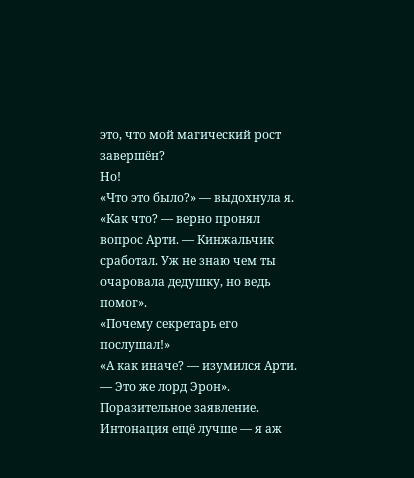это, что мой магический рост завершён?
Но!
«Что это было?» — выдохнула я.
«Как что? — верно пронял вопрос Арти. — Кинжальчик сработал. Уж не знаю чем ты очаровала дедушку, но ведь помог».
«Почему секретарь его послушал!»
«А как иначе? — изумился Арти. — Это же лорд Эрон».
Поразительное заявление. Интонация ещё лучше — я аж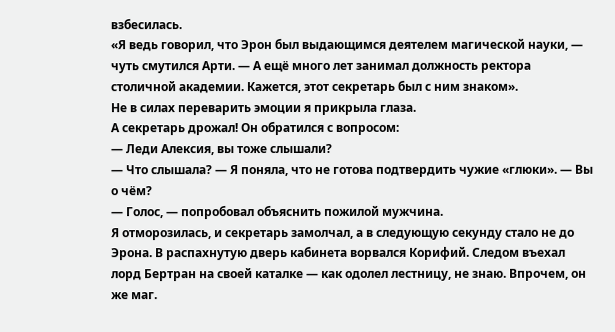взбесилась.
«Я ведь говорил, что Эрон был выдающимся деятелем магической науки, — чуть смутился Арти. — А ещё много лет занимал должность ректора столичной академии. Кажется, этот секретарь был с ним знаком».
Не в силах переварить эмоции я прикрыла глаза.
А секретарь дрожал! Он обратился с вопросом:
— Леди Алексия, вы тоже слышали?
— Что слышала? — Я поняла, что не готова подтвердить чужие «глюки». — Вы о чём?
— Голос, — попробовал объяснить пожилой мужчина.
Я отморозилась, и секретарь замолчал, а в следующую секунду стало не до Эрона. В распахнутую дверь кабинета ворвался Корифий. Следом въехал лорд Бертран на своей каталке — как одолел лестницу, не знаю. Впрочем, он же маг.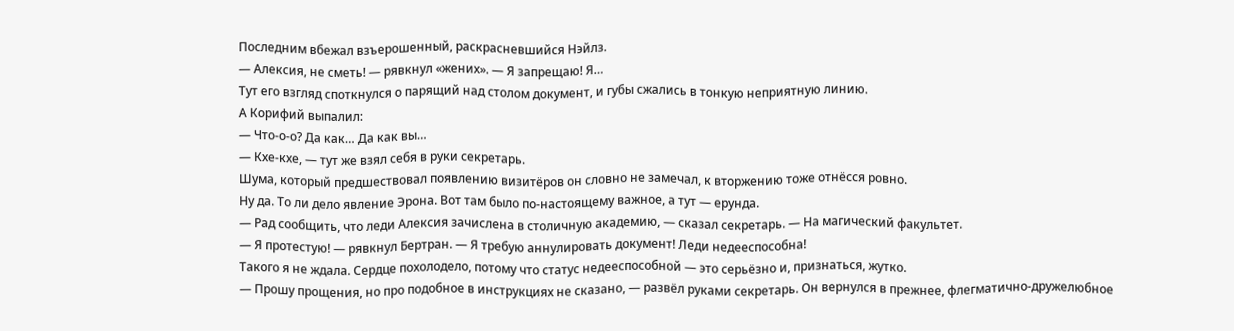Последним вбежал взъерошенный, раскрасневшийся Нэйлз.
— Алексия, не сметь! — рявкнул «жених». — Я запрещаю! Я…
Тут его взгляд споткнулся о парящий над столом документ, и губы сжались в тонкую неприятную линию.
А Корифий выпалил:
— Что-о-о? Да как… Да как вы…
— Кхе-кхе, — тут же взял себя в руки секретарь.
Шума, который предшествовал появлению визитёров он словно не замечал, к вторжению тоже отнёсся ровно.
Ну да. То ли дело явление Эрона. Вот там было по-настоящему важное, а тут — ерунда.
— Рад сообщить, что леди Алексия зачислена в столичную академию, — сказал секретарь. — На магический факультет.
— Я протестую! — рявкнул Бертран. — Я требую аннулировать документ! Леди недееспособна!
Такого я не ждала. Сердце похолодело, потому что статус недееспособной — это серьёзно и, признаться, жутко.
— Прошу прощения, но про подобное в инструкциях не сказано, — развёл руками секретарь. Он вернулся в прежнее, флегматично-дружелюбное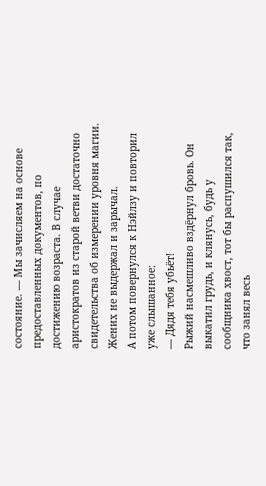состояние. — Мы зачисляем на основе предоставленных документов, по достижению возраста. В случае аристократов из старой ветви достаточно свидетельства об измерении уровня магии.
Жених не выдержал и зарычал.
А потом повернулся к Нэйлзу и повторил уже слышанное:
— Дядя тебя убьёт!
Рыжий насмешливо вздёрнул бровь. Он выкатил грудь, и клянусь, будь у сообщника хвост, тот бы распушился так, что занял весь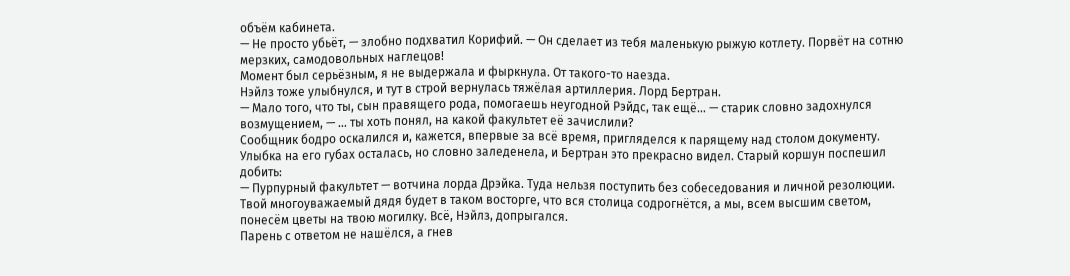объём кабинета.
— Не просто убьёт, — злобно подхватил Корифий. — Он сделает из тебя маленькую рыжую котлету. Порвёт на сотню мерзких, самодовольных наглецов!
Момент был серьёзным, я не выдержала и фыркнула. От такого-то наезда.
Нэйлз тоже улыбнулся, и тут в строй вернулась тяжёлая артиллерия. Лорд Бертран.
— Мало того, что ты, сын правящего рода, помогаешь неугодной Рэйдс, так ещё… — старик словно задохнулся возмущением, — … ты хоть понял, на какой факультет её зачислили?
Сообщник бодро оскалился и, кажется, впервые за всё время, пригляделся к парящему над столом документу.
Улыбка на его губах осталась, но словно заледенела, и Бертран это прекрасно видел. Старый коршун поспешил добить:
— Пурпурный факультет — вотчина лорда Дрэйка. Туда нельзя поступить без собеседования и личной резолюции. Твой многоуважаемый дядя будет в таком восторге, что вся столица содрогнётся, а мы, всем высшим светом, понесём цветы на твою могилку. Всё, Нэйлз, допрыгался.
Парень с ответом не нашёлся, а гнев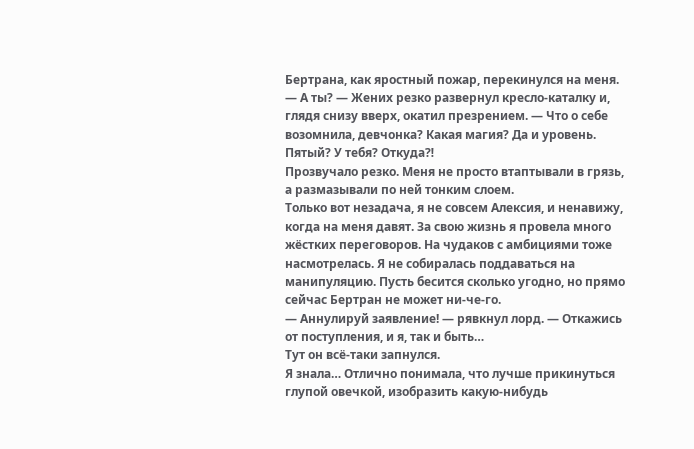Бертрана, как яростный пожар, перекинулся на меня.
— А ты? — Жених резко развернул кресло-каталку и, глядя снизу вверх, окатил презрением. — Что о себе возомнила, девчонка? Какая магия? Да и уровень. Пятый? У тебя? Откуда⁈
Прозвучало резко. Меня не просто втаптывали в грязь, а размазывали по ней тонким слоем.
Только вот незадача, я не совсем Алексия, и ненавижу, когда на меня давят. За свою жизнь я провела много жёстких переговоров. На чудаков с амбициями тоже насмотрелась. Я не собиралась поддаваться на манипуляцию. Пусть бесится сколько угодно, но прямо сейчас Бертран не может ни-че-го.
— Аннулируй заявление! — рявкнул лорд. — Откажись от поступления, и я, так и быть…
Тут он всё-таки запнулся.
Я знала… Отлично понимала, что лучше прикинуться глупой овечкой, изобразить какую-нибудь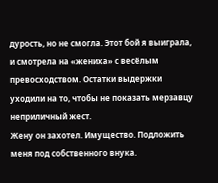дурость, но не смогла. Этот бой я выиграла, и смотрела на «жениха» с весёлым превосходством. Остатки выдержки уходили на то, чтобы не показать мерзавцу неприличный жест.
Жену он захотел. Имущество. Подложить меня под собственного внука.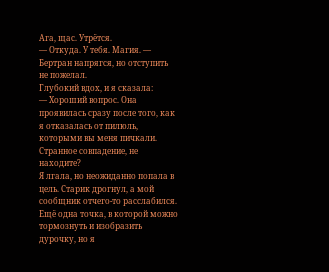Ага, щас. Утрётся.
— Откуда. У тебя. Магия. — Бертран напрягся, но отступить не пожелал.
Глубокий вдох, и я сказала:
— Хороший вопрос. Она проявилась сразу после того, как я отказалась от пилюль, которыми вы меня пичкали. Странное совпадение, не находите?
Я лгала, но неожиданно попала в цель. Старик дрогнул, а мой сообщник отчего-то расслабился.
Ещё одна точка, в которой можно тормознуть и изобразить дурочку, но я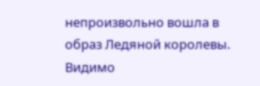непроизвольно вошла в образ Ледяной королевы. Видимо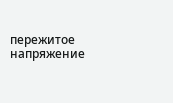пережитое напряжение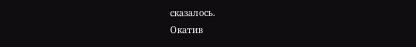сказалось.
Окатив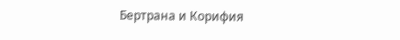Бертрана и Корифия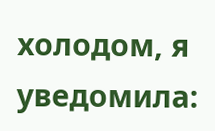холодом, я уведомила: